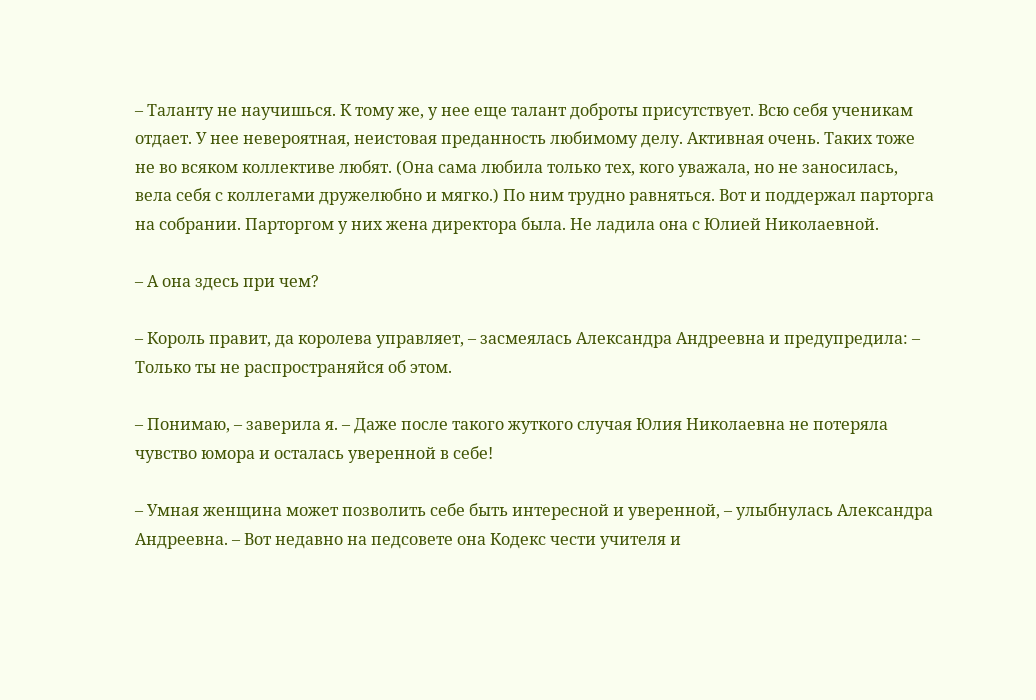– Таланту не научишься. К тому же, у нее еще талант доброты присутствует. Всю себя ученикам отдает. У нее невероятная, неистовая преданность любимому делу. Активная очень. Таких тоже не во всяком коллективе любят. (Она сама любила только тех, кого уважала, но не заносилась, вела себя с коллегами дружелюбно и мягко.) По ним трудно равняться. Вот и поддержал парторга на собрании. Парторгом у них жена директора была. Не ладила она с Юлией Николаевной.

– А она здесь при чем?

– Король правит, да королева управляет, – засмеялась Александра Андреевна и предупредила: – Только ты не распространяйся об этом.

– Понимаю, – заверила я. – Даже после такого жуткого случая Юлия Николаевна не потеряла чувство юмора и осталась уверенной в себе!

– Умная женщина может позволить себе быть интересной и уверенной, – улыбнулась Александра Андреевна. – Вот недавно на педсовете она Кодекс чести учителя и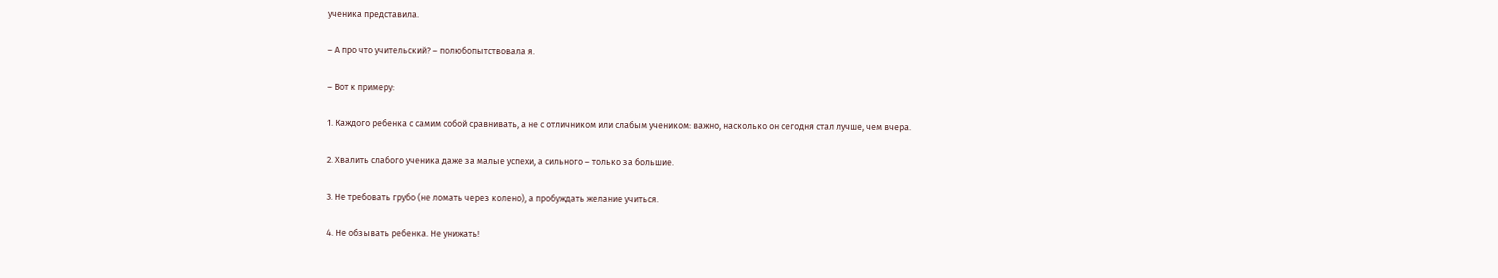ученика представила.

– А про что учительский? – полюбопытствовала я.

– Вот к примеру:

1. Каждого ребенка с самим собой сравнивать, а не с отличником или слабым учеником: важно, насколько он сегодня стал лучше, чем вчера.

2. Хвалить слабого ученика даже за малые успехи, а сильного – только за большие.

3. Не требовать грубо (не ломать через колено), а пробуждать желание учиться.

4. Не обзывать ребенка. Не унижать!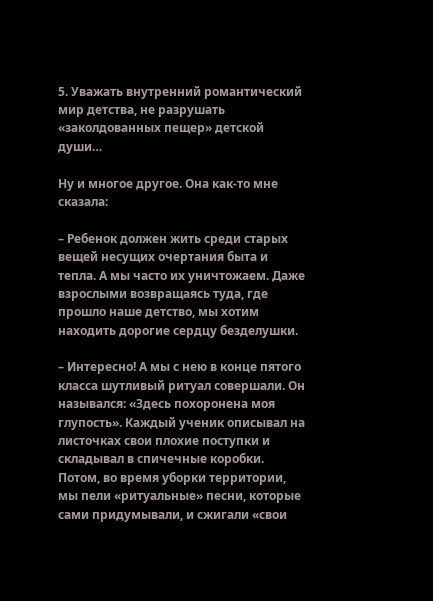5. Уважать внутренний романтический мир детства, не разрушать «заколдованных пещер» детской души…

Ну и многое другое. Она как-то мне сказала:

– Ребенок должен жить среди старых вещей несущих очертания быта и тепла. А мы часто их уничтожаем. Даже взрослыми возвращаясь туда, где прошло наше детство, мы хотим находить дорогие сердцу безделушки.

– Интересно! А мы с нею в конце пятого класса шутливый ритуал совершали. Он назывался: «Здесь похоронена моя глупость». Каждый ученик описывал на листочках свои плохие поступки и складывал в спичечные коробки. Потом, во время уборки территории, мы пели «ритуальные» песни, которые сами придумывали, и сжигали «свои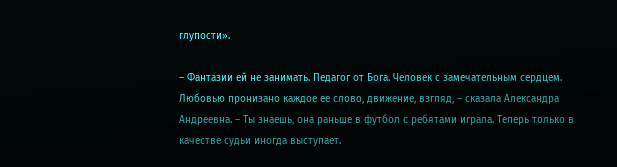глупости».

– Фантазии ей не занимать. Педагог от Бога. Человек с замечательным сердцем. Любовью пронизано каждое ее слово, движение, взгляд, – сказала Александра Андреевна. – Ты знаешь, она раньше в футбол с ребятами играла. Теперь только в качестве судьи иногда выступает.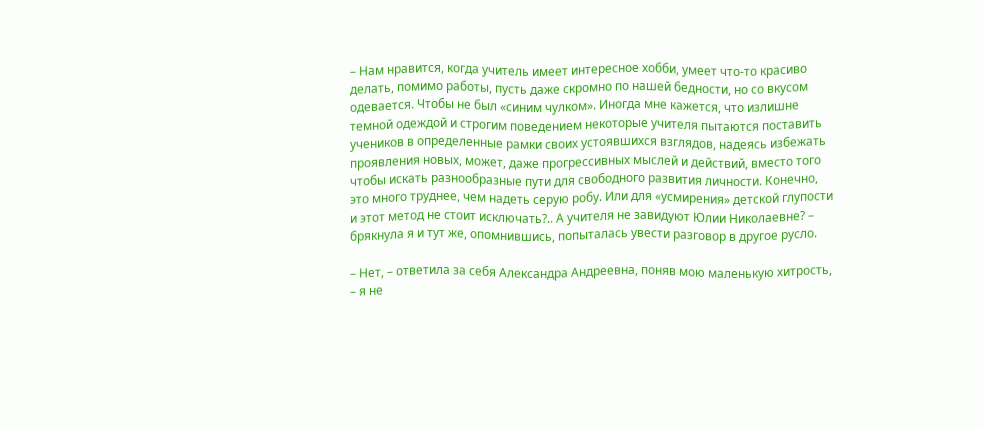– Нам нравится, когда учитель имеет интересное хобби, умеет что-то красиво делать, помимо работы, пусть даже скромно по нашей бедности, но со вкусом одевается. Чтобы не был «синим чулком». Иногда мне кажется, что излишне темной одеждой и строгим поведением некоторые учителя пытаются поставить учеников в определенные рамки своих устоявшихся взглядов, надеясь избежать проявления новых, может, даже прогрессивных мыслей и действий, вместо того чтобы искать разнообразные пути для свободного развития личности. Конечно, это много труднее, чем надеть серую робу. Или для «усмирения» детской глупости и этот метод не стоит исключать?.. А учителя не завидуют Юлии Николаевне? – брякнула я и тут же, опомнившись, попыталась увести разговор в другое русло.

– Нет, – ответила за себя Александра Андреевна, поняв мою маленькую хитрость, – я не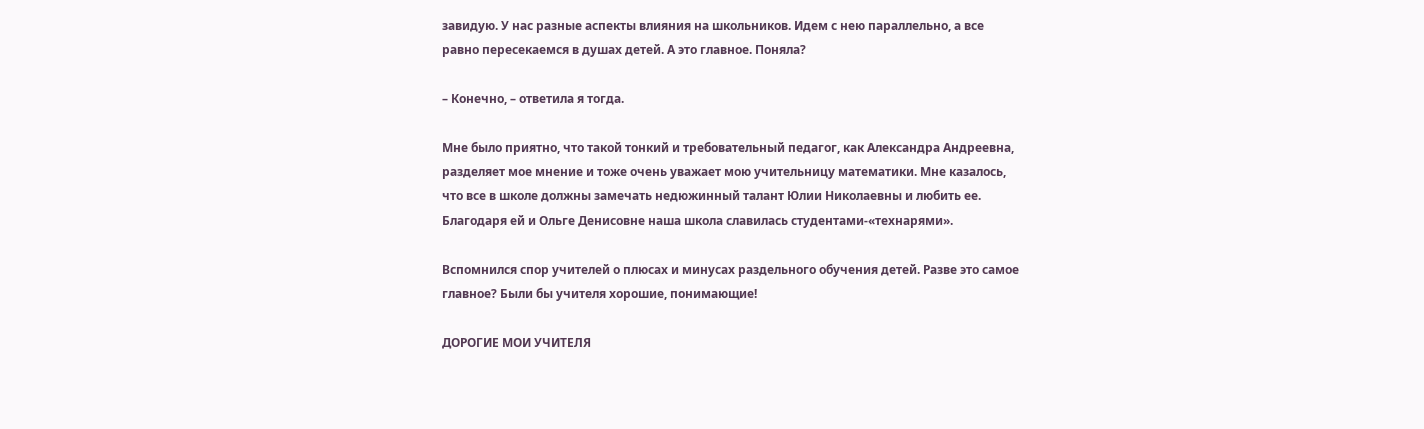завидую. У нас разные аспекты влияния на школьников. Идем с нею параллельно, а все равно пересекаемся в душах детей. А это главное. Поняла?

– Конечно, – ответила я тогда.

Мне было приятно, что такой тонкий и требовательный педагог, как Александра Андреевна, разделяет мое мнение и тоже очень уважает мою учительницу математики. Мне казалось, что все в школе должны замечать недюжинный талант Юлии Николаевны и любить ее. Благодаря ей и Ольге Денисовне наша школа славилась студентами-«технарями».

Вспомнился спор учителей о плюсах и минусах раздельного обучения детей. Разве это самое главное? Были бы учителя хорошие, понимающие!

ДОРОГИЕ МОИ УЧИТЕЛЯ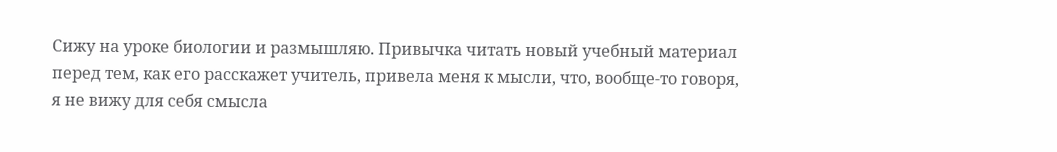Сижу на уроке биологии и размышляю. Привычка читать новый учебный материал перед тем, как его расскажет учитель, привела меня к мысли, что, вообще-то говоря, я не вижу для себя смысла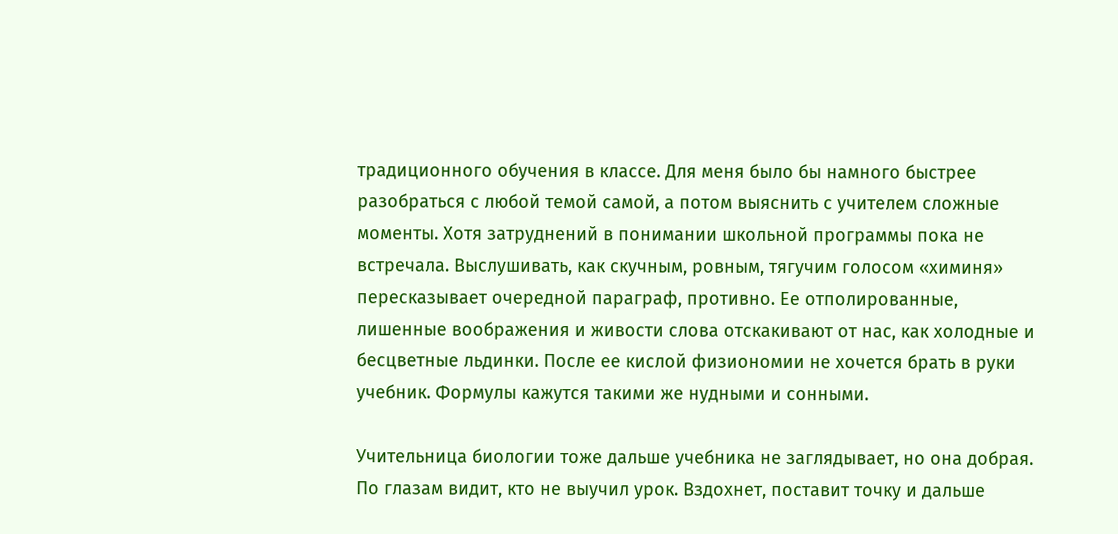традиционного обучения в классе. Для меня было бы намного быстрее разобраться с любой темой самой, а потом выяснить с учителем сложные моменты. Хотя затруднений в понимании школьной программы пока не встречала. Выслушивать, как скучным, ровным, тягучим голосом «химиня» пересказывает очередной параграф, противно. Ее отполированные, лишенные воображения и живости слова отскакивают от нас, как холодные и бесцветные льдинки. После ее кислой физиономии не хочется брать в руки учебник. Формулы кажутся такими же нудными и сонными.

Учительница биологии тоже дальше учебника не заглядывает, но она добрая. По глазам видит, кто не выучил урок. Вздохнет, поставит точку и дальше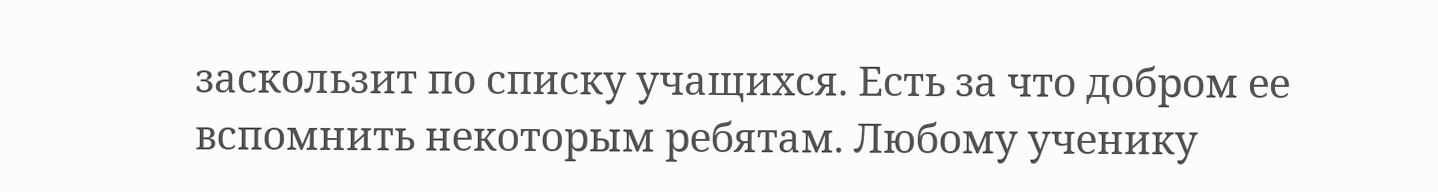заскользит по списку учащихся. Есть за что добром ее вспомнить некоторым ребятам. Любому ученику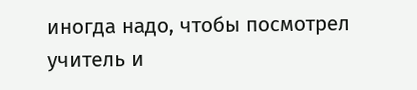иногда надо, чтобы посмотрел учитель и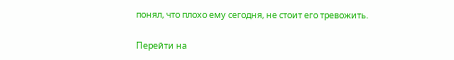понял, что плохо ему сегодня, не стоит его тревожить.

Перейти на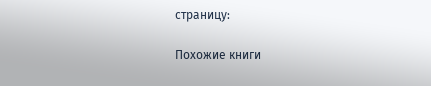страницу:

Похожие книги